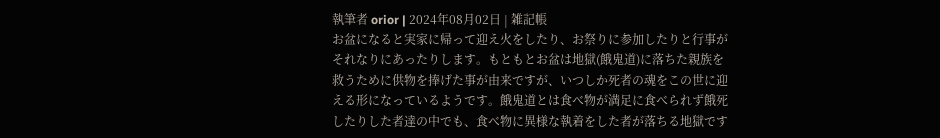執筆者 orior | 2024年08月02日 | 雑記帳
お盆になると実家に帰って迎え火をしたり、お祭りに参加したりと行事がそれなりにあったりします。もともとお盆は地獄(餓鬼道)に落ちた親族を救うために供物を捧げた事が由来ですが、いつしか死者の魂をこの世に迎える形になっているようです。餓鬼道とは食べ物が満足に食べられず餓死したりした者達の中でも、食べ物に異様な執着をした者が落ちる地獄です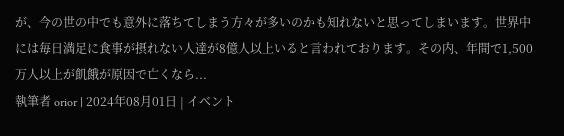が、今の世の中でも意外に落ちてしまう方々が多いのかも知れないと思ってしまいます。世界中には毎日満足に食事が摂れない人達が8億人以上いると言われております。その内、年間で1,500万人以上が飢餓が原因で亡くなら...
執筆者 orior | 2024年08月01日 | イベント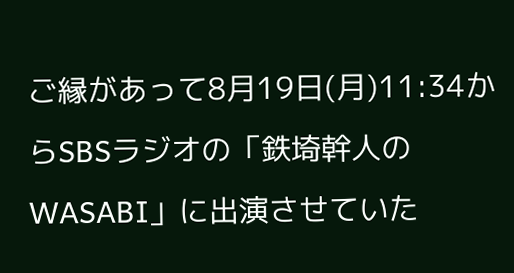ご縁があって8月19日(月)11:34からSBSラジオの「鉄埼幹人のWASABI」に出演させていた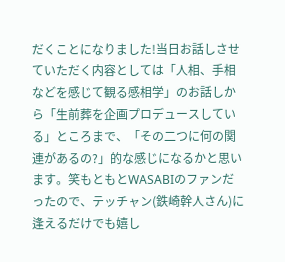だくことになりました!当日お話しさせていただく内容としては「人相、手相などを感じて観る感相学」のお話しから「生前葬を企画プロデュースしている」ところまで、「その二つに何の関連があるの?」的な感じになるかと思います。笑もともとWASABIのファンだったので、テッチャン(鉄崎幹人さん)に逢えるだけでも嬉し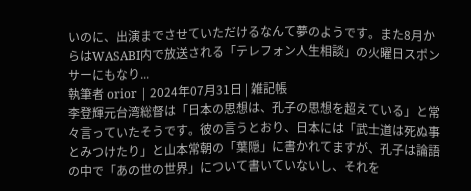いのに、出演までさせていただけるなんて夢のようです。また8月からはWASABI内で放送される「テレフォン人生相談」の火曜日スポンサーにもなり...
執筆者 orior | 2024年07月31日 | 雑記帳
李登輝元台湾総督は「日本の思想は、孔子の思想を超えている」と常々言っていたそうです。彼の言うとおり、日本には「武士道は死ぬ事とみつけたり」と山本常朝の「葉隠」に書かれてますが、孔子は論語の中で「あの世の世界」について書いていないし、それを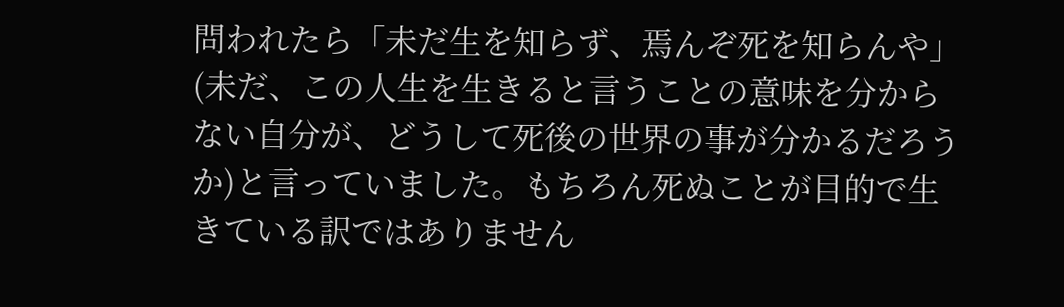問われたら「未だ生を知らず、焉んぞ死を知らんや」(未だ、この人生を生きると言うことの意味を分からない自分が、どうして死後の世界の事が分かるだろうか)と言っていました。もちろん死ぬことが目的で生きている訳ではありません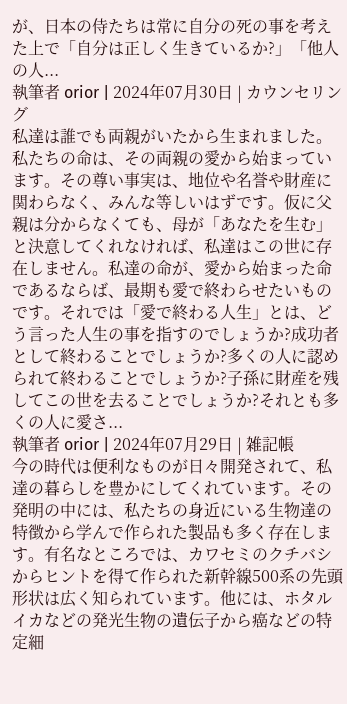が、日本の侍たちは常に自分の死の事を考えた上で「自分は正しく生きているか?」「他人の人...
執筆者 orior | 2024年07月30日 | カウンセリング
私達は誰でも両親がいたから生まれました。私たちの命は、その両親の愛から始まっています。その尊い事実は、地位や名誉や財産に関わらなく、みんな等しいはずです。仮に父親は分からなくても、母が「あなたを生む」と決意してくれなければ、私達はこの世に存在しません。私達の命が、愛から始まった命であるならば、最期も愛で終わらせたいものです。それでは「愛で終わる人生」とは、どう言った人生の事を指すのでしょうか?成功者として終わることでしょうか?多くの人に認められて終わることでしょうか?子孫に財産を残してこの世を去ることでしょうか?それとも多くの人に愛さ...
執筆者 orior | 2024年07月29日 | 雑記帳
今の時代は便利なものが日々開発されて、私達の暮らしを豊かにしてくれています。その発明の中には、私たちの身近にいる生物達の特徴から学んで作られた製品も多く存在します。有名なところでは、カワセミのクチバシからヒントを得て作られた新幹線500系の先頭形状は広く知られています。他には、ホタルイカなどの発光生物の遺伝子から癌などの特定細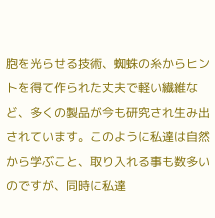胞を光らせる技術、蜘蛛の糸からヒントを得て作られた丈夫で軽い繊維など、多くの製品が今も研究され生み出されています。このように私達は自然から学ぶこと、取り入れる事も数多いのですが、同時に私達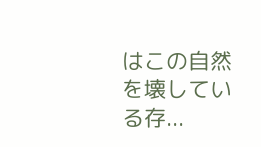はこの自然を壊している存...